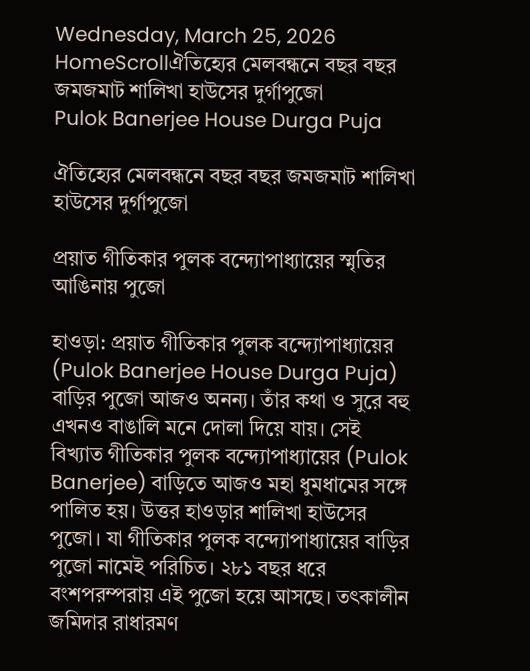Wednesday, March 25, 2026
HomeScrollঐতিহ্যের মেলবন্ধনে বছর বছর জমজমাট শালিখা হাউসের দুর্গাপুজো
Pulok Banerjee House Durga Puja

ঐতিহ্যের মেলবন্ধনে বছর বছর জমজমাট শালিখা হাউসের দুর্গাপুজো

প্রয়াত গীতিকার পুলক বন্দ্যোপাধ্যায়ের স্মৃতির আঙিনায় পুজো

হাওড়া: প্রয়াত গীতিকার পুলক বন্দ্যোপাধ্যায়ের (Pulok Banerjee House Durga Puja) বাড়ির পুজো আজও অনন্য। তাঁর কথা ও সুরে বহু এখনও বাঙালি মনে দোলা দিয়ে যায়। সেই বিখ্যাত গীতিকার পুলক বন্দ্যোপাধ্যায়ের (Pulok Banerjee) বাড়িতে আজও মহা ধুমধামের সঙ্গে পালিত হয়। উত্তর হাওড়ার শালিখা হাউসের পুজো। যা গীতিকার পুলক বন্দ্যোপাধ্যায়ের বাড়ির পুজো নামেই পরিচিত। ২৮১ বছর ধরে বংশপরম্পরায় এই পুজো হয়ে আসছে। তৎকালীন জমিদার রাধারমণ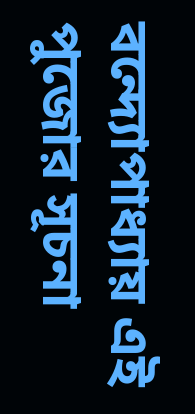বন্দ্যোপাধ্যায় এই পুজোর সূচনা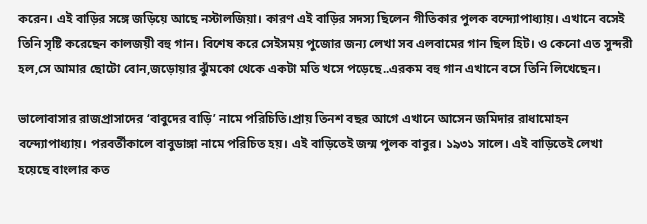করেন। এই বাড়ির সঙ্গে জড়িয়ে আছে নস্টালজিয়া। কারণ এই বাড়ির সদস্য ছিলেন গীতিকার পুলক বন্দ্যোপাধ্যায়। এখানে বসেই তিনি সৃষ্টি করেছেন কালজয়ী বহু গান। বিশেষ করে সেইসময় পুজোর জন্য লেখা সব এলবামের গান ছিল হিট। ও কেনো এত সুন্দরী হল,সে আমার ছোটো বোন,জড়োয়ার ঝুঁমকো থেকে একটা মতি খসে পড়েছে..এরকম বহু গান এখানে বসে তিনি লিখেছেন।

ভালোবাসার রাজপ্রাসাদের ‘বাবুদের বাড়ি’ নামে পরিচিতি।প্রায় তিনশ বছর আগে এখানে আসেন জমিদার রাধামোহন বন্দ্যোপাধ্যায়। পরবর্তীকালে বাবুডাঙ্গা নামে পরিচিত হয়। এই বাড়িতেই জন্ম পুলক বাবুর। ১৯৩১ সালে। এই বাড়িতেই লেখা হয়েছে বাংলার কত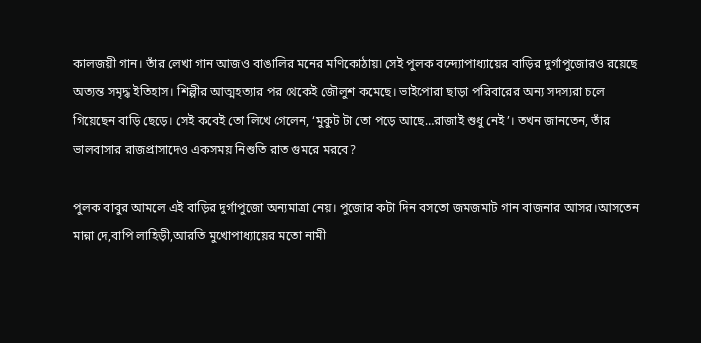কালজয়ী গান। তাঁর লেখা গান আজও বাঙালির মনের মণিকোঠায়৷ সেই পুলক বন্দ্যোপাধ্যায়ের বাড়ির দুর্গাপুজোরও রয়েছে অত্যন্ত সমৃদ্ধ ইতিহাস। শিল্পীর আত্মহত্যার পর থেকেই জৌলুশ কমেছে। ভাইপোরা ছাড়া পরিবারের অন্য সদস্যরা চলে গিয়েছেন বাড়ি ছেড়ে। সেই কবেই তো লিখে গেলেন, ‘মুকুট টা তো পড়ে আছে…রাজাই শুধু নেই’। তখন জানতেন, তাঁর ভালবাসার রাজপ্রাসাদেও একসময় নিশুতি রাত গুমরে মরবে?

পুলক বাবুর আমলে এই বাড়ির দুর্গাপুজো অন্যমাত্রা নেয়। পুজোর কটা দিন বসতো জমজমাট গান বাজনার আসর।আসতেন মান্না দে,বাপি লাহিড়ী,আরতি মুখোপাধ্যায়ের মতো নামী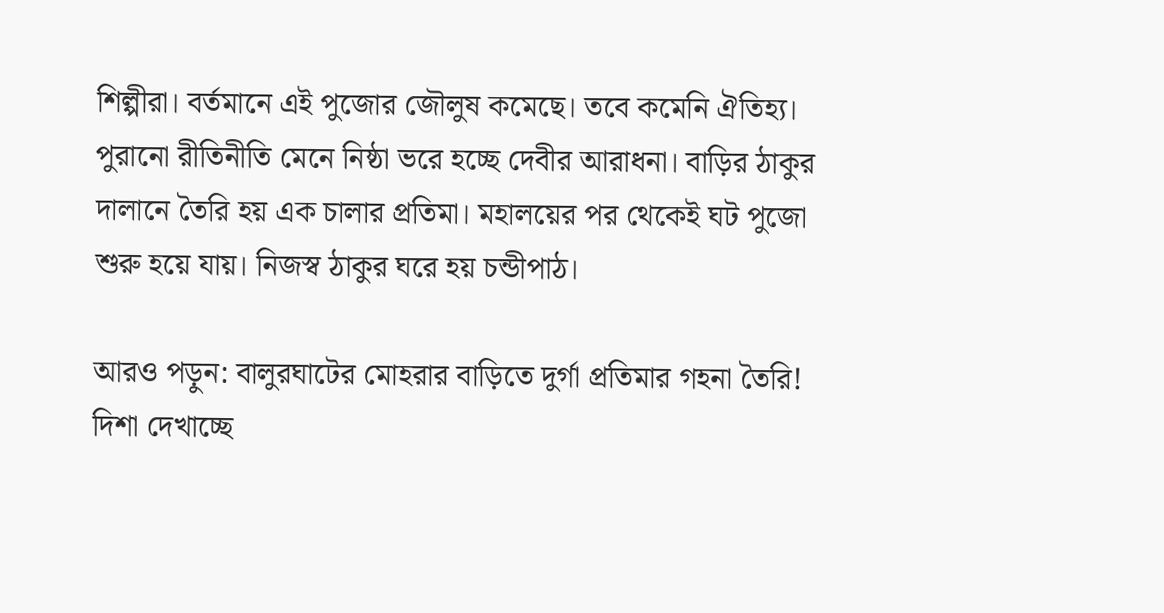শিল্পীরা। বর্তমানে এই পুজোর জৌলুষ কমেছে। তবে কমেনি ঐতিহ্য। পুরানো রীতিনীতি মেনে নিষ্ঠা ভরে হচ্ছে দেবীর আরাধনা। বাড়ির ঠাকুর দালানে তৈরি হয় এক চালার প্রতিমা। মহালয়ের পর থেকেই ঘট পুজো শুরু হয়ে যায়। নিজস্ব ঠাকুর ঘরে হয় চন্ডীপাঠ।

আরও পড়ুন: বালুরঘাটের মোহরার বাড়িতে দুর্গা প্রতিমার গহনা তৈরি! দিশা দেখাচ্ছে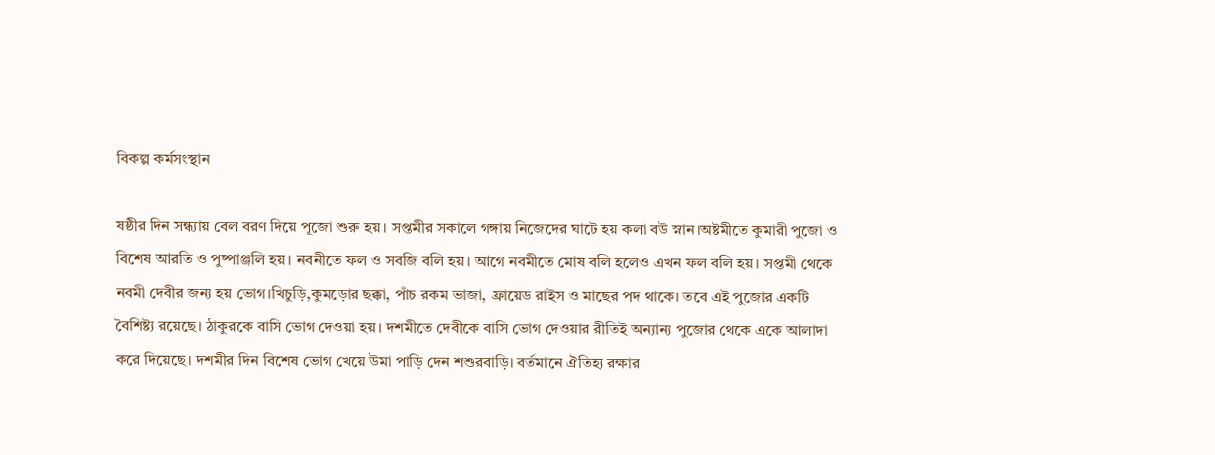বিকল্প কর্মসংস্থান

ষষ্ঠীর দিন সন্ধ্যায় বেল বরণ দিয়ে পূজো শুরু হয়। সপ্তমীর সকালে গঙ্গায় নিজেদের ঘাটে হয় কলা বউ স্নান।অষ্টমীতে কুমারী পুজো ও বিশেষ আরতি ও পুষ্পাঞ্জলি হয়। নবনীতে ফল ও সবজি বলি হয়। আগে নবমীতে মোষ বলি হলেও এখন ফল বলি হয়। সপ্তমী থেকে নবমী দেবীর জন্য হয় ভোগ।খিচুড়ি,কুমড়োর ছক্কা, পাঁচ রকম ভাজা, ফ্রায়েড রাইস ও মাছের পদ থাকে। তবে এই পুজোর একটি বৈশিষ্ট্য রয়েছে। ঠাকুরকে বাসি ভোগ দেওয়া হয়। দশমীতে দেবীকে বাসি ভোগ দেওয়ার রীতিই অন্যান্য পুজোর থেকে একে আলাদা করে দিয়েছে। দশমীর দিন বিশেষ ভোগ খেয়ে উমা পাড়ি দেন শশুরবাড়ি। বর্তমানে ঐতিহ্য রক্ষার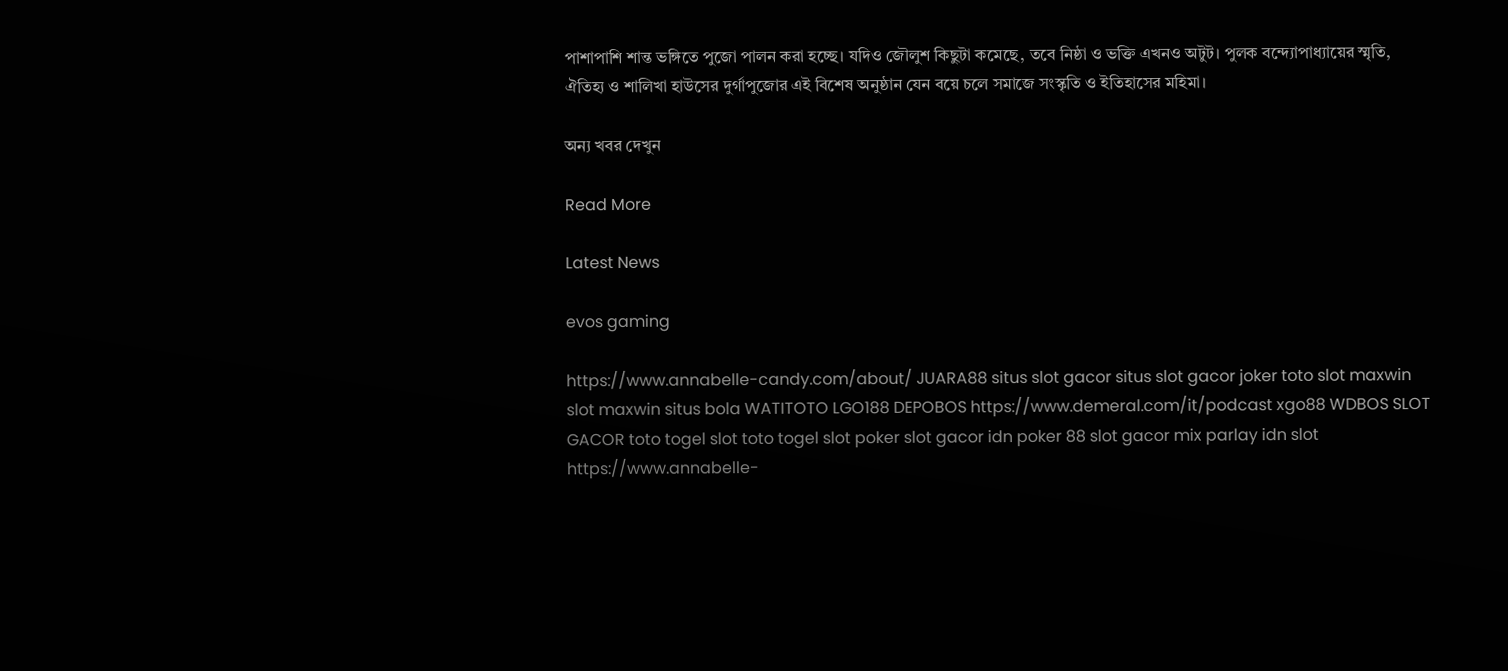পাশাপাশি শান্ত ভঙ্গিতে পুজো পালন করা হচ্ছে। যদিও জৌলুশ কিছুটা কমেছে, তবে নিষ্ঠা ও ভক্তি এখনও অটুট। পুলক বন্দ্যোপাধ্যায়ের স্মৃতি, ঐতিহ্য ও শালিখা হাউসের দুর্গাপুজোর এই বিশেষ অনুষ্ঠান যেন বয়ে চলে সমাজে সংস্কৃতি ও ইতিহাসের মহিমা।

অন্য খবর দেখুন

Read More

Latest News

evos gaming

https://www.annabelle-candy.com/about/ JUARA88 situs slot gacor situs slot gacor joker toto slot maxwin slot maxwin situs bola WATITOTO LGO188 DEPOBOS https://www.demeral.com/it/podcast xgo88 WDBOS SLOT GACOR toto togel slot toto togel slot poker slot gacor idn poker 88 slot gacor mix parlay idn slot https://www.annabelle-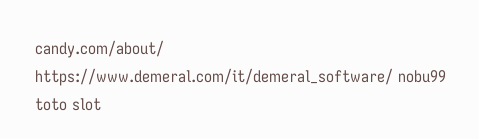candy.com/about/ https://www.demeral.com/it/demeral_software/ nobu99 toto slot